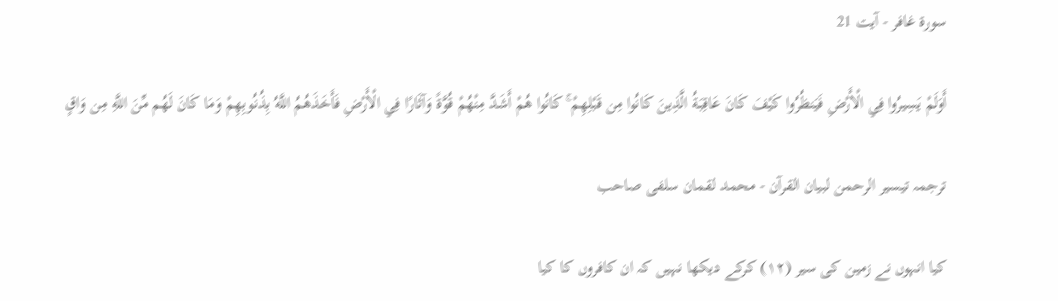سورة غافر - آیت 21

أَوَلَمْ يَسِيرُوا فِي الْأَرْضِ فَيَنظُرُوا كَيْفَ كَانَ عَاقِبَةُ الَّذِينَ كَانُوا مِن قَبْلِهِمْ ۚ كَانُوا هُمْ أَشَدَّ مِنْهُمْ قُوَّةً وَآثَارًا فِي الْأَرْضِ فَأَخَذَهُمُ اللَّهُ بِذُنُوبِهِمْ وَمَا كَانَ لَهُم مِّنَ اللَّهِ مِن وَاقٍ

ترجمہ تیسیر الرحمن لبیان القرآن - محمد لقمان سلفی صاحب

کیا انہوں نے زمین کی سیر (١٢) کرکے دیکھا نہیں کہ ان کافروں کا کیا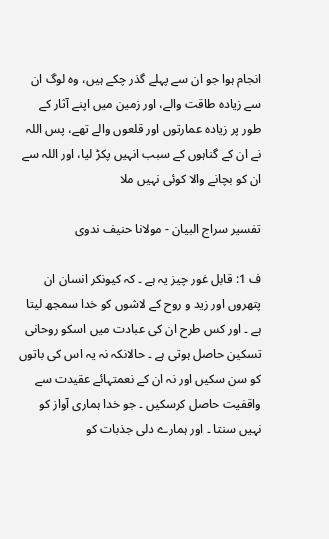انجام ہوا جو ان سے پہلے گذر چکے ہیں، وہ لوگ ان سے زیادہ طاقت والے، اور زمین میں اپنے آثار کے طور پر زیادہ عمارتوں اور قلعوں والے تھے، پس اللہ نے ان کے گناہوں کے سبب انہیں پکڑ لیا، اور اللہ سے ان کو بچانے والا کوئی نہیں ملا

تفسیر سراج البیان - مولانا حنیف ندوی

ف 1: قابل غور چیز یہ ہے ۔ کہ کیونکر انسان ان پتھروں اور زید و روح کے لاشوں کو خدا سمجھ لیتا ہے ۔ اور کس طرح ان کی عبادت میں اسکو روحانی تسکین حاصل ہوتی ہے ۔ حالانکہ نہ یہ اس کی باتوں کو سن سکیں اور نہ ان کے نعمتہائے عقیدت سے واقفیت حاصل کرسکیں ۔ جو خدا ہماری آواز کو نہیں سنتا ۔ اور ہمارے دلی جذبات کو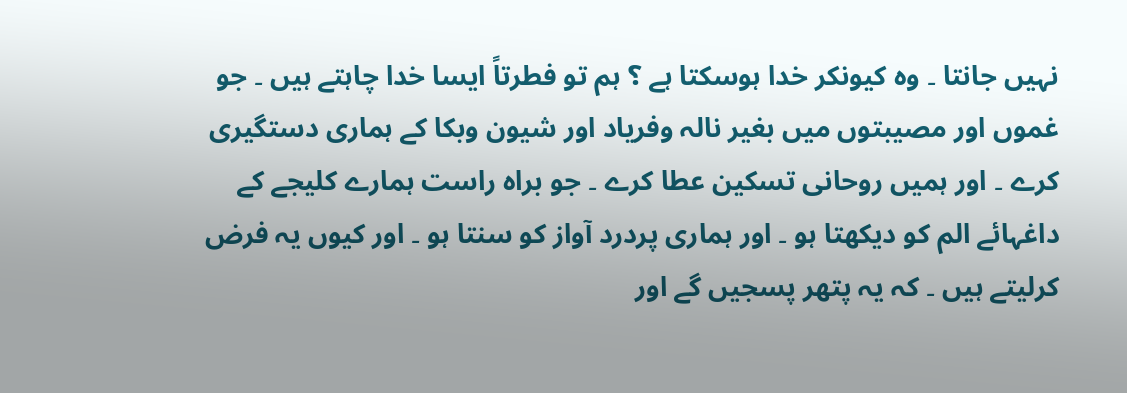نہیں جانتا ۔ وہ کیونکر خدا ہوسکتا ہے ؟ ہم تو فطرتاً ایسا خدا چاہتے ہیں ۔ جو غموں اور مصیبتوں میں بغیر نالہ وفریاد اور شیون وبکا کے ہماری دستگیری کرے ۔ اور ہمیں روحانی تسکین عطا کرے ۔ جو براہ راست ہمارے کلیجے کے داغہائے الم کو دیکھتا ہو ۔ اور ہماری پردرد آواز کو سنتا ہو ۔ اور کیوں یہ فرض کرلیتے ہیں ۔ کہ یہ پتھر پسجیں گے اور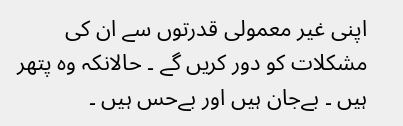اپنی غیر معمولی قدرتوں سے ان کی مشکلات کو دور کریں گے ۔ حالانکہ وہ پتھر ہیں ۔ بےجان ہیں اور بےحس ہیں ۔